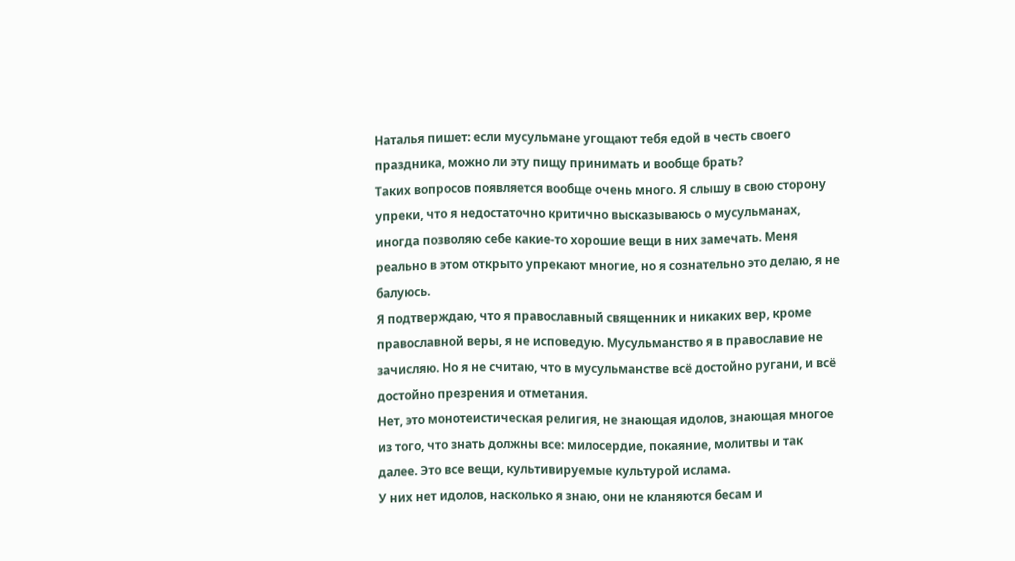Наталья пишет: если мусульмане угощают тебя едой в честь своего праздника, можно ли эту пищу принимать и вообще брать?
Таких вопросов появляется вообще очень много. Я слышу в свою сторону упреки, что я недостаточно критично высказываюсь о мусульманах, иногда позволяю себе какие-то хорошие вещи в них замечать. Меня реально в этом открыто упрекают многие, но я сознательно это делаю, я не балуюсь.
Я подтверждаю, что я православный священник и никаких вер, кроме православной веры, я не исповедую. Мусульманство я в православие не зачисляю. Но я не считаю, что в мусульманстве всё достойно ругани, и всё достойно презрения и отметания.
Нет, это монотеистическая религия, не знающая идолов, знающая многое из того, что знать должны все: милосердие, покаяние, молитвы и так далее. Это все вещи, культивируемые культурой ислама.
У них нет идолов, насколько я знаю, они не кланяются бесам и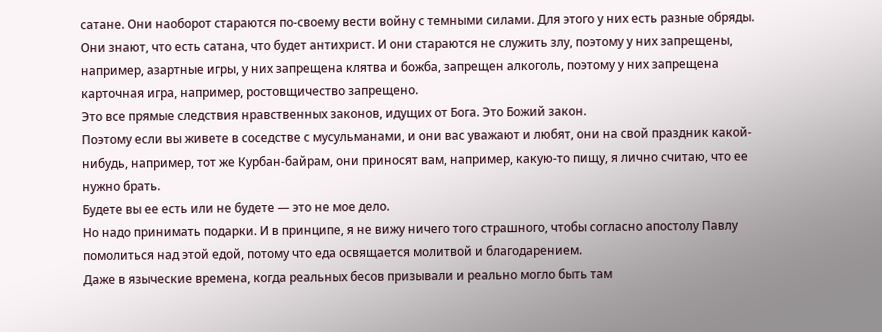сатане. Они наоборот стараются по-своему вести войну с темными силами. Для этого у них есть разные обряды. Они знают, что есть сатана, что будет антихрист. И они стараются не служить злу, поэтому у них запрещены, например, азартные игры, у них запрещена клятва и божба, запрещен алкоголь, поэтому у них запрещена карточная игра, например, ростовщичество запрещено.
Это все прямые следствия нравственных законов, идущих от Бога. Это Божий закон.
Поэтому если вы живете в соседстве с мусульманами, и они вас уважают и любят, они на свой праздник какой-нибудь, например, тот же Курбан-байрам, они приносят вам, например, какую-то пищу, я лично считаю, что ее нужно брать.
Будете вы ее есть или не будете — это не мое дело.
Но надо принимать подарки. И в принципе, я не вижу ничего того страшного, чтобы согласно апостолу Павлу помолиться над этой едой, потому что еда освящается молитвой и благодарением.
Даже в языческие времена, когда реальных бесов призывали и реально могло быть там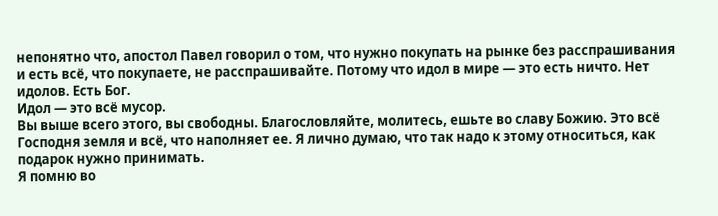непонятно что, апостол Павел говорил о том, что нужно покупать на рынке без расспрашивания и есть всё, что покупаете, не расспрашивайте. Потому что идол в мире — это есть ничто. Нет идолов. Есть Бог.
Идол — это всё мусор.
Вы выше всего этого, вы свободны. Благословляйте, молитесь, ешьте во славу Божию. Это всё Господня земля и всё, что наполняет ее. Я лично думаю, что так надо к этому относиться, как подарок нужно принимать.
Я помню во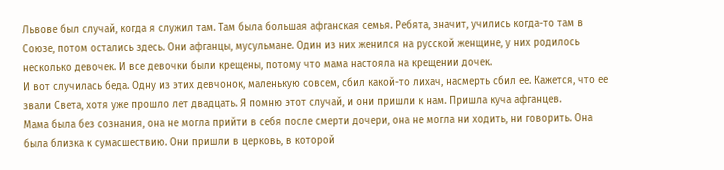Львове был случай, когда я служил там. Там была большая афганская семья. Ребята, значит, учились когда-то там в Союзе, потом остались здесь. Они афганцы, мусульмане. Один из них женился на русской женщине, у них родилось несколько девочек. И все девочки были крещены, потому что мама настояла на крещении дочек.
И вот случилась беда. Одну из этих девчонок, маленькую совсем, сбил какой-то лихач, насмерть сбил ее. Кажется, что ее звали Света, хотя уже прошло лет двадцать. Я помню этот случай, и они пришли к нам. Пришла куча афганцев.
Мама была без сознания, она не могла прийти в себя после смерти дочери, она не могла ни ходить, ни говорить. Она была близка к сумасшествию. Они пришли в церковь, в которой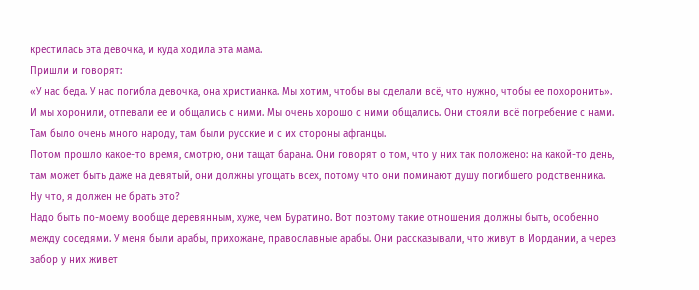крестилась эта девочка, и куда ходила эта мама.
Пришли и говорят:
«У нас беда. У нас погибла девочка, она христианка. Мы хотим, чтобы вы сделали всё, что нужно, чтобы ее похоронить».
И мы хоронили, отпевали ее и общались с ними. Мы очень хорошо с ними общались. Они стояли всё погребение с нами. Там было очень много народу, там были русские и с их стороны афганцы.
Потом прошло какое-то время, смотрю, они тащат барана. Они говорят о том, что у них так положено: на какой-то день, там может быть даже на девятый, они должны угощать всех, потому что они поминают душу погибшего родственника.
Ну что, я должен не брать это?
Надо быть по-моему вообще деревянным, хуже, чем Буратино. Вот поэтому такие отношения должны быть, особенно между соседями. У меня были арабы, прихожане, православные арабы. Они рассказывали, что живут в Иордании, а через забор у них живет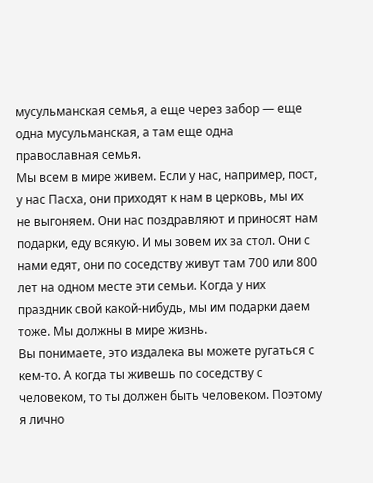мусульманская семья, а еще через забор — еще одна мусульманская, а там еще одна православная семья.
Мы всем в мире живем. Если у нас, например, пост, у нас Пасха, они приходят к нам в церковь, мы их не выгоняем. Они нас поздравляют и приносят нам подарки, еду всякую. И мы зовем их за стол. Они с нами едят, они по соседству живут там 700 или 800 лет на одном месте эти семьи. Когда у них праздник свой какой-нибудь, мы им подарки даем тоже. Мы должны в мире жизнь.
Вы понимаете, это издалека вы можете ругаться с кем-то. А когда ты живешь по соседству с человеком, то ты должен быть человеком. Поэтому я лично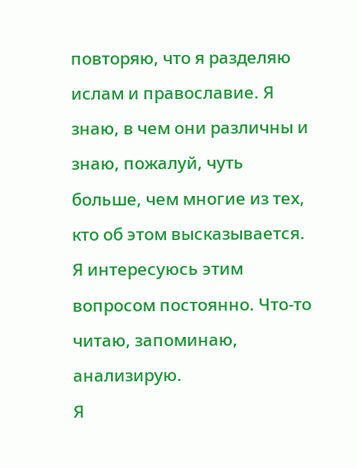повторяю, что я разделяю ислам и православие. Я знаю, в чем они различны и знаю, пожалуй, чуть больше, чем многие из тех, кто об этом высказывается. Я интересуюсь этим вопросом постоянно. Что-то читаю, запоминаю, анализирую.
Я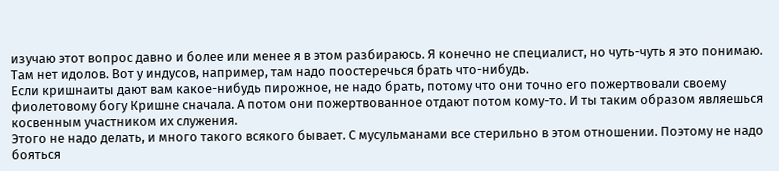изучаю этот вопрос давно и более или менее я в этом разбираюсь. Я конечно не специалист, но чуть-чуть я это понимаю. Там нет идолов. Вот у индусов, например, там надо поостеречься брать что-нибудь.
Если кришнаиты дают вам какое-нибудь пирожное, не надо брать, потому что они точно его пожертвовали своему фиолетовому богу Кришне сначала. А потом они пожертвованное отдают потом кому-то. И ты таким образом являешься косвенным участником их служения.
Этого не надо делать, и много такого всякого бывает. С мусульманами все стерильно в этом отношении. Поэтому не надо бояться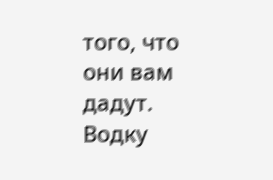того, что они вам дадут. Водку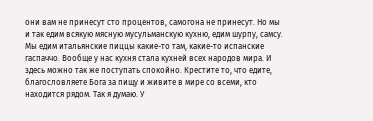они вам не принесут сто процентов, самогона не принесут. Но мы и так едим всякую мясную мусульманскую кухню, едим шурпу, самсу.
Мы едим итальянские пиццы какие-то там, какие-то испанские гаспаччо. Вообще у нас кухня стала кухней всех народов мира. И здесь можно так же поступать спокойно. Крестите то, что едите, благословляете Бога за пищу и живите в мире со всеми, кто находится рядом. Так я думаю. У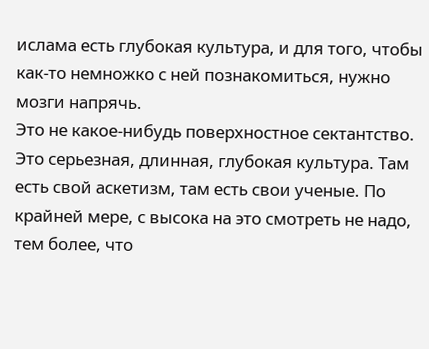ислама есть глубокая культура, и для того, чтобы как-то немножко с ней познакомиться, нужно мозги напрячь.
Это не какое-нибудь поверхностное сектантство. Это серьезная, длинная, глубокая культура. Там есть свой аскетизм, там есть свои ученые. По крайней мере, с высока на это смотреть не надо, тем более, что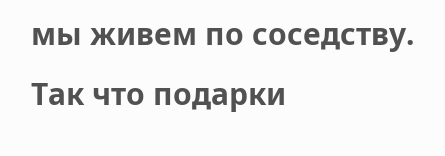мы живем по соседству. Так что подарки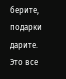берите, подарки дарите.
Это все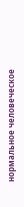нормальное человеческое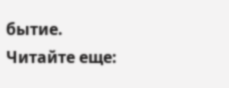бытие.
Читайте еще: